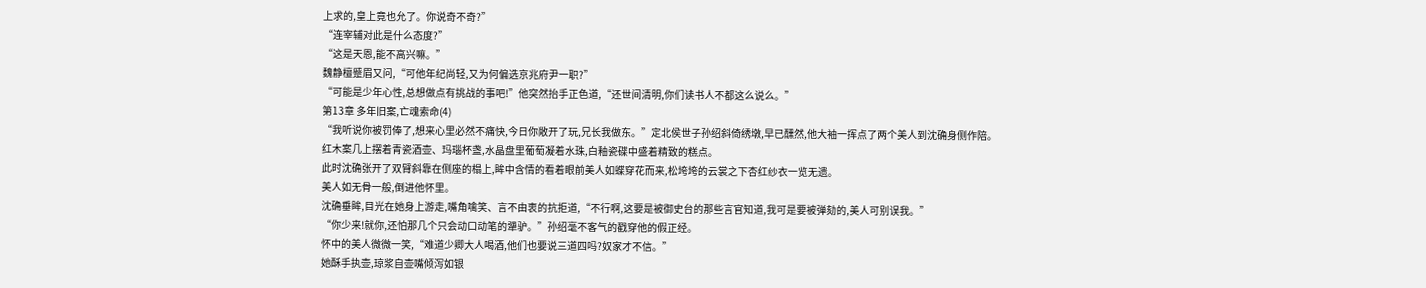上求的,皇上竟也允了。你说奇不奇?”
“连宰辅对此是什么态度?”
“这是天恩,能不高兴嘛。”
魏静檀蹙眉又问,“可他年纪尚轻,又为何偏选京兆府尹一职?”
“可能是少年心性,总想做点有挑战的事吧!”他突然抬手正色道,“还世间清明,你们读书人不都这么说么。”
第13章 多年旧案,亡魂索命(4)
“我听说你被罚俸了,想来心里必然不痛快,今日你敞开了玩,兄长我做东。”定北侯世子孙绍斜倚绣墩,早已醺然,他大袖一挥点了两个美人到沈确身侧作陪。
红木案几上摆着青瓷酒壶、玛瑙杯盏,水晶盘里葡萄凝着水珠,白釉瓷碟中盛着精致的糕点。
此时沈确张开了双臂斜靠在侧座的榻上,眸中含情的看着眼前美人如蝶穿花而来,松垮垮的云裳之下杏红纱衣一览无遗。
美人如无骨一般,倒进他怀里。
沈确垂眸,目光在她身上游走,嘴角噙笑、言不由衷的抗拒道,“不行啊,这要是被御史台的那些言官知道,我可是要被弹劾的,美人可别误我。”
“你少来!就你,还怕那几个只会动口动笔的犟驴。”孙绍毫不客气的戳穿他的假正经。
怀中的美人微微一笑,“难道少卿大人喝酒,他们也要说三道四吗?奴家才不信。”
她酥手执壶,琼浆自壶嘴倾泻如银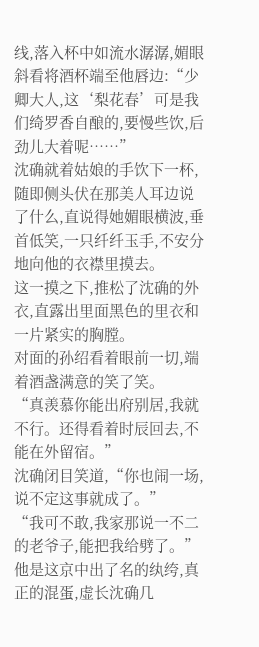线,落入杯中如流水潺潺,媚眼斜看将酒杯端至他唇边:“少卿大人,这‘梨花春’可是我们绮罗香自酿的,要慢些饮,后劲儿大着呢……”
沈确就着姑娘的手饮下一杯,随即侧头伏在那美人耳边说了什么,直说得她媚眼横波,垂首低笑,一只纤纤玉手,不安分地向他的衣襟里摸去。
这一摸之下,推松了沈确的外衣,直露出里面黑色的里衣和一片紧实的胸膛。
对面的孙绍看着眼前一切,端着酒盏满意的笑了笑。
“真羡慕你能出府别居,我就不行。还得看着时辰回去,不能在外留宿。”
沈确闭目笑道,“你也闹一场,说不定这事就成了。”
“我可不敢,我家那说一不二的老爷子,能把我给劈了。”
他是这京中出了名的纨绔,真正的混蛋,虚长沈确几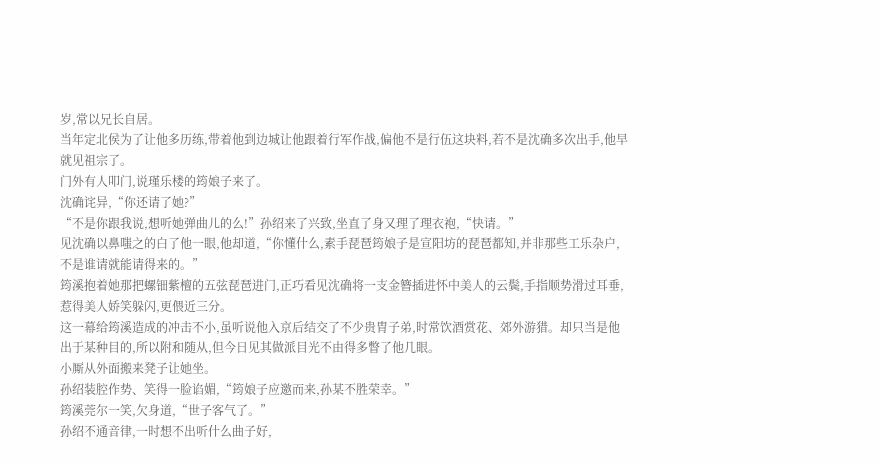岁,常以兄长自居。
当年定北侯为了让他多历练,带着他到边城让他跟着行军作战,偏他不是行伍这块料,若不是沈确多次出手,他早就见祖宗了。
门外有人叩门,说瑾乐楼的筠娘子来了。
沈确诧异,“你还请了她?”
“不是你跟我说,想听她弹曲儿的么!”孙绍来了兴致,坐直了身又理了理衣袍,“快请。”
见沈确以鼻嗤之的白了他一眼,他却道,“你懂什么,素手琵琶筠娘子是宣阳坊的琵琶都知,并非那些工乐杂户,不是谁请就能请得来的。”
筠溪抱着她那把螺钿紫檀的五弦琵琶进门,正巧看见沈确将一支金簪插进怀中美人的云鬓,手指顺势滑过耳垂,惹得美人娇笑躲闪,更偎近三分。
这一幕给筠溪造成的冲击不小,虽听说他入京后结交了不少贵胄子弟,时常饮酒赏花、郊外游猎。却只当是他出于某种目的,所以附和随从,但今日见其做派目光不由得多瞥了他几眼。
小厮从外面搬来凳子让她坐。
孙绍装腔作势、笑得一脸谄媚,“筠娘子应邀而来,孙某不胜荣幸。”
筠溪莞尔一笑,欠身道,“世子客气了。”
孙绍不通音律,一时想不出听什么曲子好,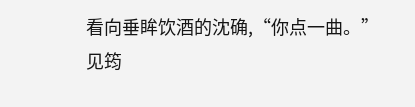看向垂眸饮酒的沈确,“你点一曲。”
见筠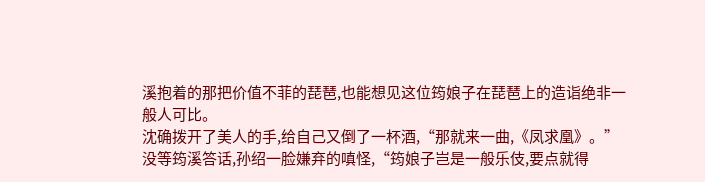溪抱着的那把价值不菲的琵琶,也能想见这位筠娘子在琵琶上的造诣绝非一般人可比。
沈确拨开了美人的手,给自己又倒了一杯酒,“那就来一曲,《凤求凰》。”
没等筠溪答话,孙绍一脸嫌弃的嗔怪,“筠娘子岂是一般乐伎,要点就得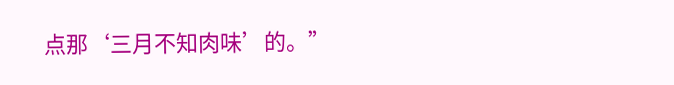点那‘三月不知肉味’的。”